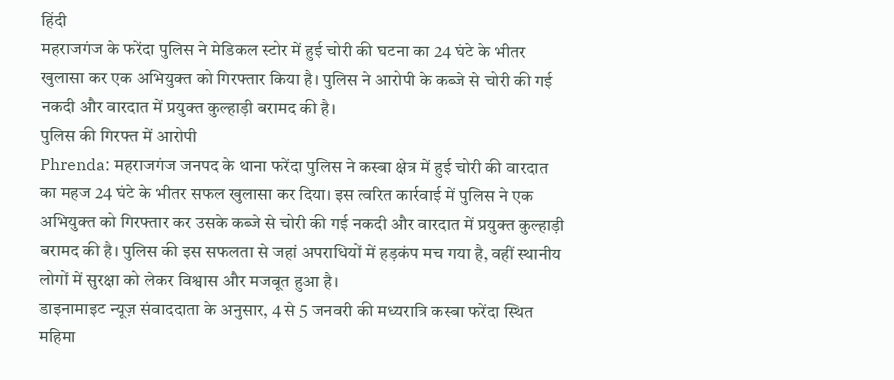हिंदी
महराजगंज के फरेंदा पुलिस ने मेडिकल स्टोर में हुई चोरी की घटना का 24 घंटे के भीतर खुलासा कर एक अभियुक्त को गिरफ्तार किया है। पुलिस ने आरोपी के कब्जे से चोरी की गई नकदी और वारदात में प्रयुक्त कुल्हाड़ी बरामद की है।
पुलिस की गिरफ्त में आरोपी
Phrenda: महराजगंज जनपद के थाना फरेंदा पुलिस ने कस्बा क्षेत्र में हुई चोरी की वारदात का महज 24 घंटे के भीतर सफल खुलासा कर दिया। इस त्वरित कार्रवाई में पुलिस ने एक अभियुक्त को गिरफ्तार कर उसके कब्जे से चोरी की गई नकदी और वारदात में प्रयुक्त कुल्हाड़ी बरामद की है। पुलिस की इस सफलता से जहां अपराधियों में हड़कंप मच गया है, वहीं स्थानीय लोगों में सुरक्षा को लेकर विश्वास और मजबूत हुआ है।
डाइनामाइट न्यूज़ संवाददाता के अनुसार, 4 से 5 जनवरी की मध्यरात्रि कस्बा फरेंदा स्थित महिमा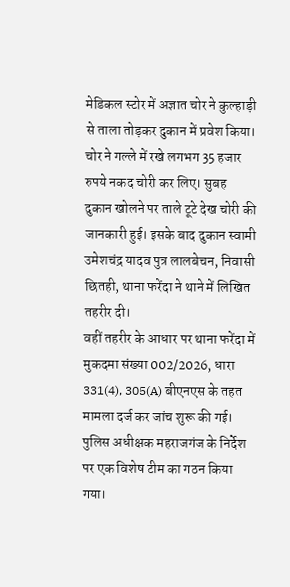मेडिकल स्टोर में अज्ञात चोर ने कुल्हाड़ी से ताला तोड़कर दुकान में प्रवेश किया। चोर ने गल्ले में रखे लगभग 35 हजार रुपये नकद चोरी कर लिए। सुबह दुकान खोलने पर ताले टूटे देख चोरी की जानकारी हुई। इसके बाद दुकान स्वामी उमेशचंद्र यादव पुत्र लालबेचन, निवासी छितही, थाना फरेंदा ने थाने में लिखित तहरीर दी।
वहीं तहरीर के आधार पर थाना फरेंदा में मुकदमा संख्या 002/2026, धारा 331(4), 305(A) बीएनएस के तहत मामला दर्ज कर जांच शुरू की गई। पुलिस अधीक्षक महराजगंज के निर्देश पर एक विशेष टीम का गठन किया गया।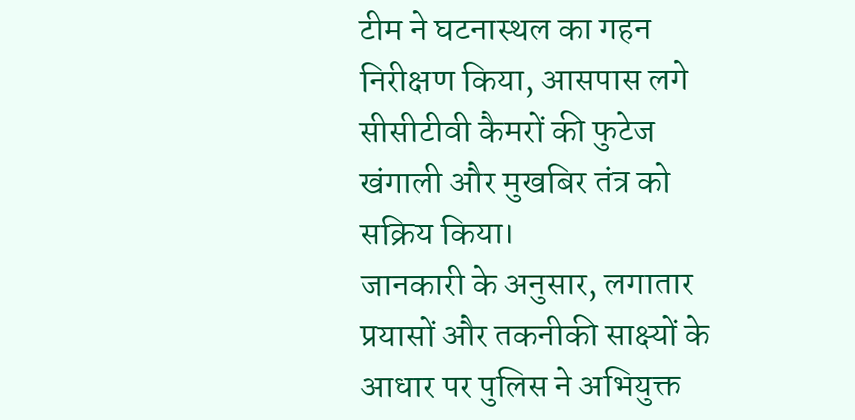टीम ने घटनास्थल का गहन निरीक्षण किया, आसपास लगे सीसीटीवी कैमरों की फुटेज खंगाली और मुखबिर तंत्र को सक्रिय किया।
जानकारी के अनुसार, लगातार प्रयासों और तकनीकी साक्ष्यों के आधार पर पुलिस ने अभियुक्त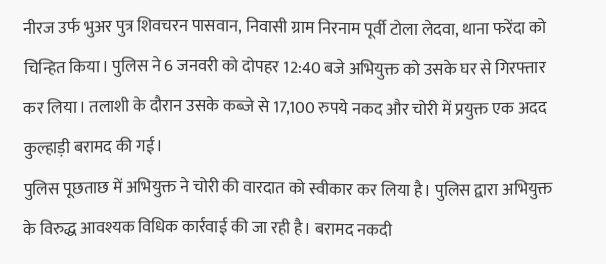नीरज उर्फ भुअर पुत्र शिवचरन पासवान, निवासी ग्राम निरनाम पूर्वी टोला लेदवा, थाना फरेंदा को चिन्हित किया। पुलिस ने 6 जनवरी को दोपहर 12:40 बजे अभियुक्त को उसके घर से गिरफ्तार कर लिया। तलाशी के दौरान उसके कब्जे से 17,100 रुपये नकद और चोरी में प्रयुक्त एक अदद कुल्हाड़ी बरामद की गई।
पुलिस पूछताछ में अभियुक्त ने चोरी की वारदात को स्वीकार कर लिया है। पुलिस द्वारा अभियुक्त के विरुद्ध आवश्यक विधिक कार्रवाई की जा रही है। बरामद नकदी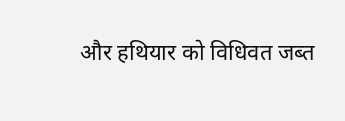और हथियार को विधिवत जब्त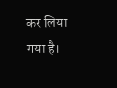कर लिया गया है।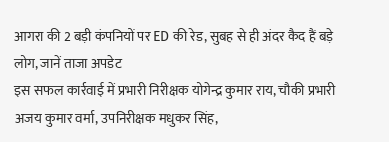आगरा की 2 बड़ी कंपनियों पर ED की रेड, सुबह से ही अंदर कैद हैं बड़े लोग, जानें ताजा अपडेट
इस सफल कार्रवाई में प्रभारी निरीक्षक योगेन्द्र कुमार राय, चौकी प्रभारी अजय कुमार वर्मा, उपनिरीक्षक मधुकर सिंह,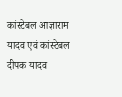कांस्टेबल आज्ञाराम यादव एवं कांस्टेबल दीपक यादव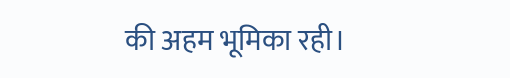की अहम भूमिका रही।